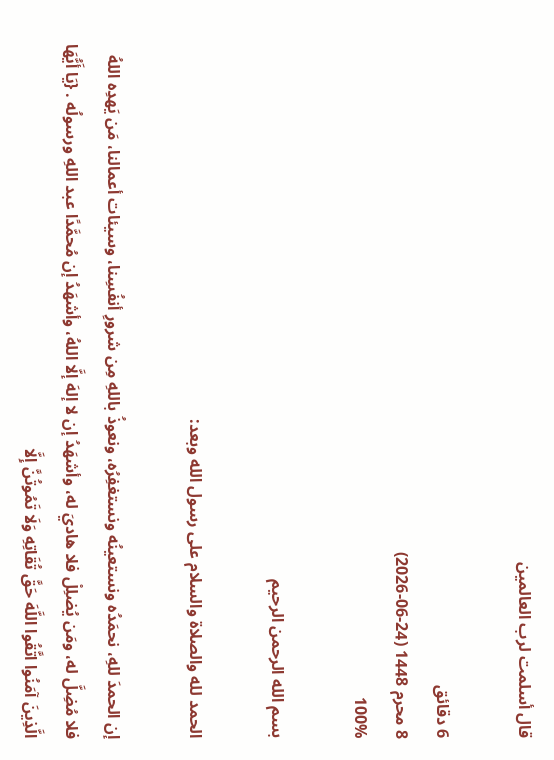قال أسلمت لرب العالمين

6 دقائق
8 محرم 1448 (24-06-2026)
100%

بسم الله الرحمن الرحيم

الحمد لله والصلاة والسلام على رسول الله وبعد:

إن الحمدَ للهِ، نحمَدُه ونستعينُه ونستغفِرُه، ونعوذُ باللهِ مِن شرورِ أنفُسِنا، وسيئات أعمالنا، مَن يَهدِه اللهُ فلا مُضِلَّ له، ومَن يُضلِلْ فلا هاديَ له، وأشهَدُ إن لا إلهَ إلَّا اللهُ، وأشهَدُ إن مُحمَّدًا عبد اللهِ ورسولُه . {يَا أَيُّهَا الَّذِينَ آمَنُوا اتَّقُوا اللَّهَ حَقَّ تُقَاتِهِ وَلَا تَمُوتُنَّ إِلَّا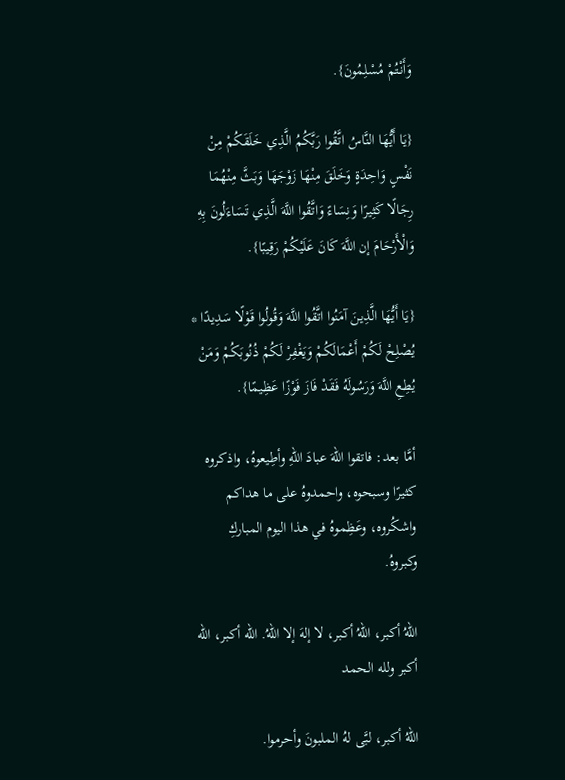وَأَنْتُمْ مُسْلِمُونَ}.

{يَا أَيُّهَا النَّاسُ اتَّقُوا رَبَّكُمُ الَّذِي خَلَقَكُمْ مِنْ نَفْسٍ وَاحِدَةٍ وَخَلَقَ مِنْهَا زَوْجَهَا وَبَثَّ مِنْهُمَا رِجَالًا كَثِيرًا وَنِسَاءً وَاتَّقُوا اللَّهَ الَّذِي تَسَاءَلُونَ بِهِ وَالْأَرْحَامَ إن اللَّهَ كَانَ عَلَيْكُمْ رَقِيبًا}.

{يَا أَيُّهَا الَّذِينَ آمَنُوا اتَّقُوا اللَّهَ وَقُولُوا قَوْلًا سَدِيدًا * يُصْلِحْ لَكُمْ أَعْمَالَكُمْ وَيَغْفِرْ لَكُمْ ذُنُوبَكُمْ وَمَنْ يُطِعِ اللَّهَ وَرَسُولَهُ فَقَدْ فَازَ فَوْزًا عَظِيمًا}.

أمَّا بعد: فاتقوا اللهَ عبادَ اللهِ وأطِيعوهُ، واذكروه كثيرًا وسبحوه، واحمدوهُ على ما هداكم واشكُروه، وعَظِموهُ في هذا اليوم المباركِ وكبروهُ.

اللهُ أكبر، اللهُ أكبر، لا إلهَ إلا اللهُ. الله أكبر، الله أكبر ولله الحمد

اللهُ أكبر، لبَّى لهُ الملبونَ وأحرموا.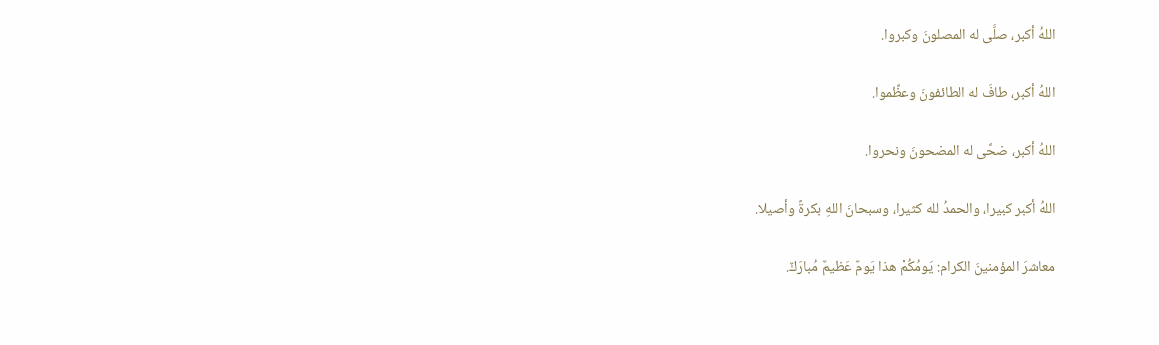اللهُ أكبر، صلَّى له المصلونَ وكبروا.

اللهُ أكبر، طافَ له الطائفونَ وعظَّموا.

اللهُ أكبر، ضحَّى له المضحونَ ونحروا.

اللهُ أكبر كبيرا، والحمدُ لله كثيرا، وسبحانَ اللهِ بكرةً وأصيلا.

معاشرَ المؤمنينَ الكرام: يَومُكُمْ هذا يَومٌ عَظيمٌ مُبارَكٌ.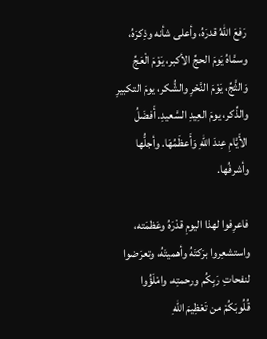رَفعَ اللهُ قدرَهُ، وأعلى شأنه وذِكرَهُ، وسمَّاهُ يَومَ الحجِّ الأكبر، يَوْمَ الْعَجِّ وَالثَّجِّ، يَوْمَ النَّحْرِ والشُّكر، يومَ التكبيرِ والذِّكر، يومَ العِيدِ السَّعيدِ. أَفضَلُ الأَيَّامِ عِندَ اللهِ وَأَعظَمُهَا. وأجلُّها وأشرفُها.

فاعرِفوا لهذا اليومِ قدْرَهُ وعَظمَته، واستشعِروا برَكتَهُ وأهميتَهُ، وتعرَضوا لنفحاتِ رَبِكُم ورحمتِه، وامْلَؤُوا قُلُوبَكُمْ من تَعْظِيمَ اللهِ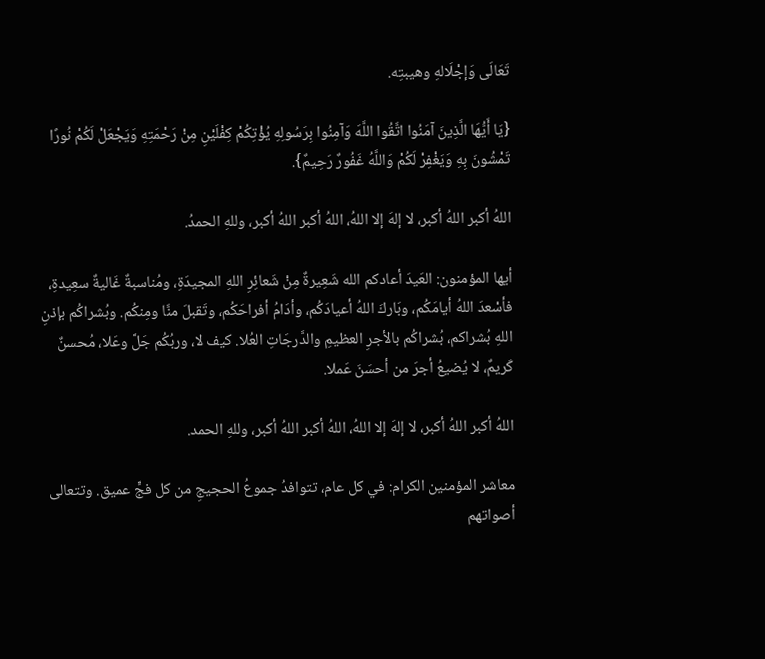تَعَالَى وَإجْلَالهِ وهيبتِه.

{يَا أَيُّهَا الَّذِينَ آمَنُوا اتَّقُوا اللَّهَ وَآمِنُوا بِرَسُولِهِ يُؤْتِكُمْ كِفْلَيْنِ مِنْ رَحْمَتِهِ وَيَجْعَلْ لَكُمْ نُورًا تَمْشُونَ بِهِ وَيَغْفِرْ لَكُمْ وَاللَّهُ غَفُورٌ رَحِيمٌ}.

اللهُ أكبر اللهُ أكبر، لا إلهَ إلا اللهُ، اللهُ أكبر اللهُ أكبر، وللهِ الحمدُ.

أيها المؤمنون: العَيدَ أعادكم الله شَعِيرةٌ مِنْ شَعائِرِ اللهِ المجيدَةِ، ومُناسبةٌ غَاليةٌ سعِيدةِ، فأسْعدَ اللهُ أيامَكُم، وبَاركَ اللهُ أعيادَكُم، وأدَامُ أفراحَكُم، وتَقبلَ منَّا ومِنكُم. وبُشراكُم بإذنِ اللهِ بُشراكم، بُشراكُم بالأجرِ العظيمِ والدَّرجَاتِ العُلا. كيف لا، وربُكُم جَلَّ وعَلا، مُحسنٌ كَريمٌ، لا يُضيعُ أجرَ من أحسَنَ عَملا.

اللهُ أكبر اللهُ أكبر، لا إلهَ إلا اللهُ، اللهُ أكبر اللهُ أكبر، وللهِ الحمد.

معاشر المؤمنين الكرام: في كل عام، تتوافدُ جموعُ الحجيجِ من كل فجٍّ عميق. وتتعالى أصواتهم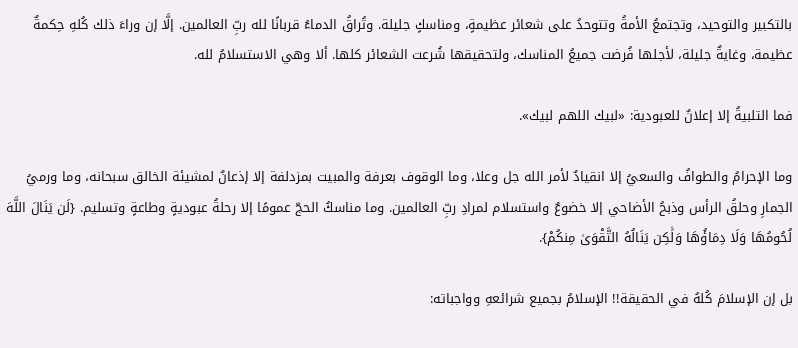بالتكبير والتوحيد، وتجتمعُ الأمةُ وتتوحدُ على شعائر عظيمةٍ، ومناسكٍ جليلة. وتُراقُ الدماءُ قربانًا لله ربِّ العالمين. إلَّا إن وراءَ ذلك كُلهِ حِكمةٌ عظيمة، وغايةٌ جليلة، لأجلها فُرضت جميعُ المناسك، ولتحقيقها شُرعت الشعائر كلها. ألا وهي الاستسلامُ لله.

فما التلبيةُ إلا إعلانٌ للعبودية: «لبيك اللهم لبيك».

وما الإحرامُ والطوافُ والسعيُ إلا انقيادٌ لأمر الله جل وعلا، وما الوقوف بعرفة والمبيت بمزدلفة إلا إذعانٌ لمشيئة الخالق سبحانه، وما ورميُ الجمارِ وحلقُ الرأس وذبحُ الأضاحي إلا خضوعٌ واستسلام لمرادِ ربِّ العالمين. وما مناسكُ الحجّ عمومًا إلا رحلةُ عبوديةٍ وطاعةٍ وتسليم. {لَن يَنَالَ اللَّهَ لُحُومُهَا وَلَا دِمَاؤُهَا وَلَٰكِن يَنَالُهُ التَّقْوَىٰ مِنكُمْ}.

بل إن الإسلامَ كُلهُ في الحقيقة!! الإسلامُ بجميع شرائعهِ وواجباته: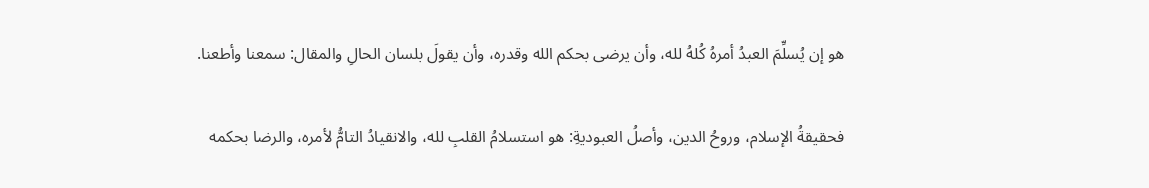هو إن يُسلِّمَ العبدُ أمرهُ كُلهُ لله، وأن يرضى بحكم الله وقدره، وأن يقولَ بلسان الحالِ والمقال: سمعنا وأطعنا.

فحقيقةُ الإسلام، وروحُ الدين، وأصلُ العبوديةِ: هو استسلامُ القلبِ لله، والانقيادُ التامُّ لأمره، والرضا بحكمه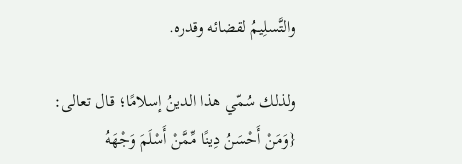والتَّسلِيمُ لقضائه وقدره.

ولذلك سُمّي هذا الدينُ إسلامًا؛ قال تعالى: {وَمَنْ أَحْسَنُ دِينًا مِّمَّنْ أَسْلَمَ وَجْهَهُ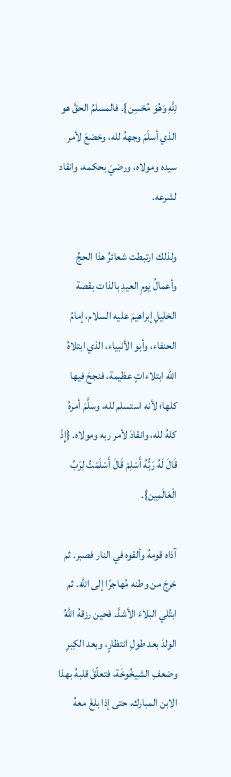لِلَّهِ وَهُوَ مُحْسِن}. فالمسلمُ الحقَّ هو الذي أسلَمَ وجههُ لله، وخضعَ لأمر سيده ومولاه، ورضيَ بحكمه، وانقاد لشرعه.

ولذلك ارتبطت شعائرُ هذا الحجِّ وأعمالُ يومِ العيدِ بالذات بقصة الخليلِ إبراهيمَ عليه السلام، إمامُ الحنفاء، وأبو الأنبياء، الذي ابتلاهُ الله ابتلاءاتٍ عظيمة، فنجحَ فيها كلها؛ لأنه استسلم لله، وسلَّمَ أمرهُ كلهُ لله، وانقادَ لأمر ربه ومولاه. {إِذْ قَالَ لَهُ رَبُّهُ أَسْلِمْ قَالَ أَسْلَمْتُ لِرَبِّ الْعَالَمِين}.

آذاه قومهُ وألقوه في النار فصبر. ثم خرجَ من وطنه مُهاجرًا إلى الله. ثم ابتُلي البلاءَ الأشدَّ. فحين رزقهُ اللهُ الولدَ بعد طولِ انتظارٍ، وبعد الكِبرِ وضعفِ الشيخُوخَة، فتعلّقَ قلبهُ بهذا الابن المبارك، حتى إذا بلغَ معهُ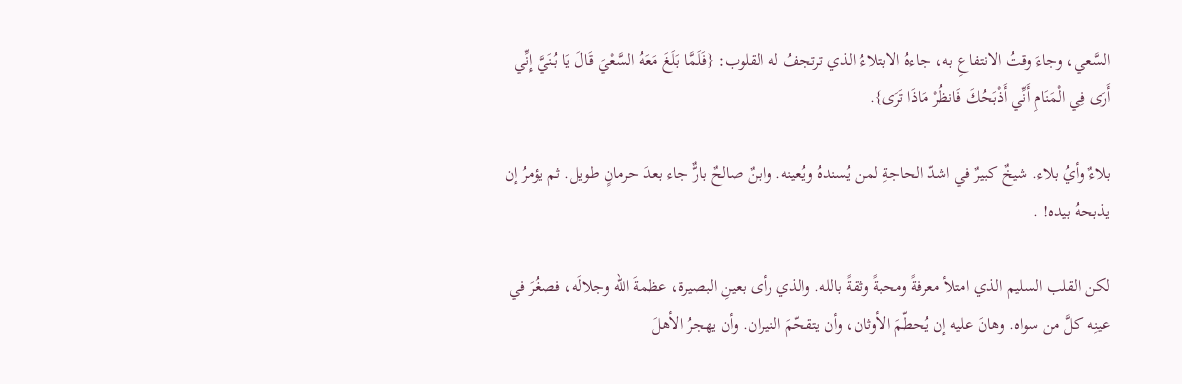السَّعي، وجاءَ وقتُ الانتفاعِ به، جاءهُ الابتلاءُ الذي ترتجفُ له القلوب: {فَلَمَّا بَلَغَ مَعَهُ السَّعْيَ قَالَ يَا بُنَيَّ إِنِّي أَرَى فِي الْمَنَامِ أَنِّي أَذْبَحُكَ فَانظُرْ مَاذَا تَرَى}.

بلاءٌ وأيُ بلاء. شيخٌ كبيرٌ في اشدّ الحاجةِ لمن يُسندهُ ويُعينه. وابنٌ صالحٌ بارٌّ جاء بعدَ حرمانٍ طويل. ثم يؤمرُ إن يذبحهُ بيده! .

لكن القلب السليم الذي امتلأ معرفةً ومحبةً وثقةً بالله. والذي رأى بعينِ البصيرة، عظمةَ الله وجلالَه، فصغُرَ في عينِه كلَّ من سواه. وهانَ عليه إن يُحطّمَ الأوثان، وأن يتقحّمَ النيران. وأن يهجرُ الأهلَ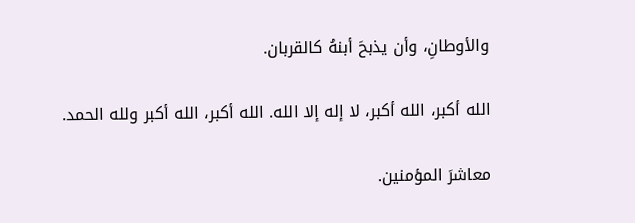والأوطانِ، وأن يذبحَ أبنهُ كالقربان.

الله أكبر، الله أكبر، لا إله إلا الله. الله أكبر، الله أكبر ولله الحمد.

معاشرَ المؤمنين.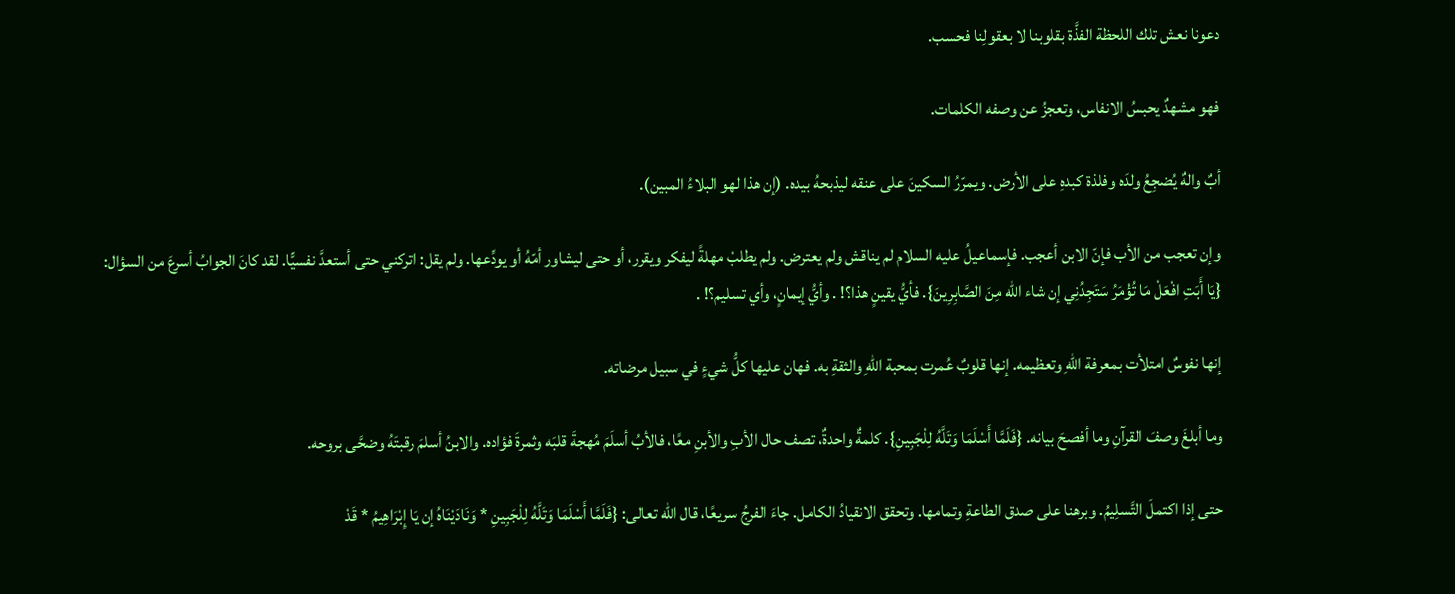دعونا نعش تلك اللحظة الفذَّة بقلوبنا لا بعقولِنا فحسب.

فهو مشهدٌ يحبسُ الانفاس، وتعجزُ عن وصفه الكلمات.

أبٌ والهٌ يُضجِعُ ولدَه وفلذة كبدهِ على الأرض. ويمرّرُ السكينَ على عنقه ليذبحهُ بيده. (إن هذا لهو البلاءُ المبين).

وإن تعجب من الأب فإنّ الابن أعجب. فإسماعيلُ عليه السلام لم يناقش ولم يعترض. ولم يطلبْ مهلةً ليفكر ويقرر، أو حتى ليشاور أمّهُ أو يودِّعها. ولم يقل: اتركني حتى أستعدَّ نفسيًّا. لقد كانَ الجوابُ أسرعَ من السؤال: {يَا أَبَتِ افْعَلْ مَا تُؤْمَرُ سَتَجِدُنِي إن شاء الله مِنَ الصَّابِرِينَ}. فأيُّ يقينٍ هذا؟! . وأيُّ إيمانٍ، وأي تسليم؟! .

إنها نفوسٌ امتلأت بمعرفة اللهِ وتعظيمه. إنها قلوبٌ عُمرت بمحبة اللهِ والثقةِ به. فهان عليها كلُّ شيءٍ في سبيل مرضاته.

وما أبلغَ وصفَ القرآنِ وما أفصحَ بيانه. {فَلَمَّا أَسْلَمَا وَتَلَّهُ لِلْجَبِينِ}. كلمةٌ واحدةٌ، تصف حال الأبِ والأبنِ معًا، فالأبُ أسلَمَ مُهجةَ قلبَه وثمرةَ فؤاده. والابنُ أسلمَ رقبتَهُ وضحَّى بروحه.

حتى إذا اكتملَ التَّسلِيمُ. وبرهنا على صدق الطاعةِ وتمامها. وتحقق الانقيادُ الكامل. جاءَ الفرجُ سريعًا، قال الله تعالى: {فَلَمَّا أَسْلَمَا وَتَلَّهُ لِلْجَبِينِ * وَنَادَيْنَاهُ إن يَا إِبْرَاهِيمُ * قَدْ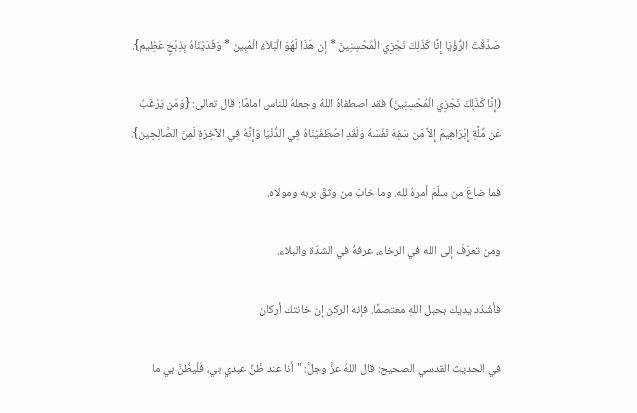صَدَّقْتَ الرُّؤْيَا إِنَّا كَذَلِكَ نَجْزِي الْمُحْسِنِينَ * إن هَذَا لَهُوَ الْبَلاَءُ الْمُبِين * وَفَدَيْنَاهُ بِذِبْحٍ عَظِيم}.

(إِنَّا كَذَلِكَ نَجْزِي الْمُحْسِنِينَ) فقد اصطفاهُ اللهُ وجعلهُ للناس امامًا: قال تعالى: {وَمَن يَرْغَبُ عَن مِّلَّةِ إِبْرَاهِيمَ إِلاَّ مَن سَفِهَ نَفْسَهُ وَلَقَدِ اصْطَفَيْنَاهُ فِي الدُّنْيَا وَإِنَّهُ فِي الآخِرَةِ لَمِنَ الصَّالِحِين}.

فما ضاعَ من سلّمَ أمرهُ لله. وما خابَ من وثقَ بربه ومولاه.

ومن تعرّفَ إلى الله في الرخاء، عرفهُ في الشدّة والبلاء.

فأشْدُد يديك بحبل اللهِ معتصمًا. فإنه الركن إن خانتك أركان

في الحديث القدسي الصحيح: قال اللهُ عزَّ وجلَّ: "أنا عند ظَنِّ عبدي بي، فَلْيظُنَّ بي ما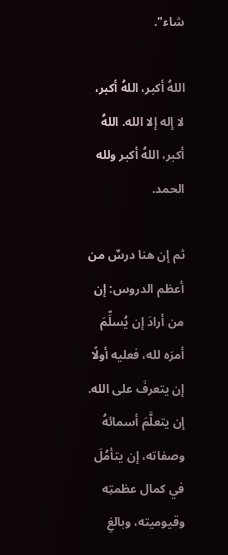شاء".

اللهُ أكبر، اللهُ أكبر، لا إله إلا الله. اللهُ أكبر، اللهُ أكبر ولله الحمد.

ثم إن هنا درسٌ من أعظم الدروس: إن من أرادَ إن يُسلِّمَ أمرَه لله، فعليه أولًا إن يتعرفَ على الله. إن يتعلَّمَ أسمائهُ وصفاته، إن يتأمُلَ في كمال عظمتِه وقيوميته، وبالغِ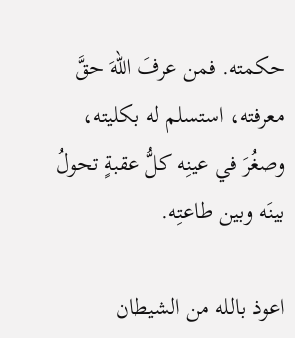حكمته. فمن عرفَ اللهَ حقَّ معرفته، استسلم له بكليته، وصغُرَ في عينِه كلُّ عقبةٍ تحولُ بينَه وبين طاعتِه.

اعوذ بالله من الشيطان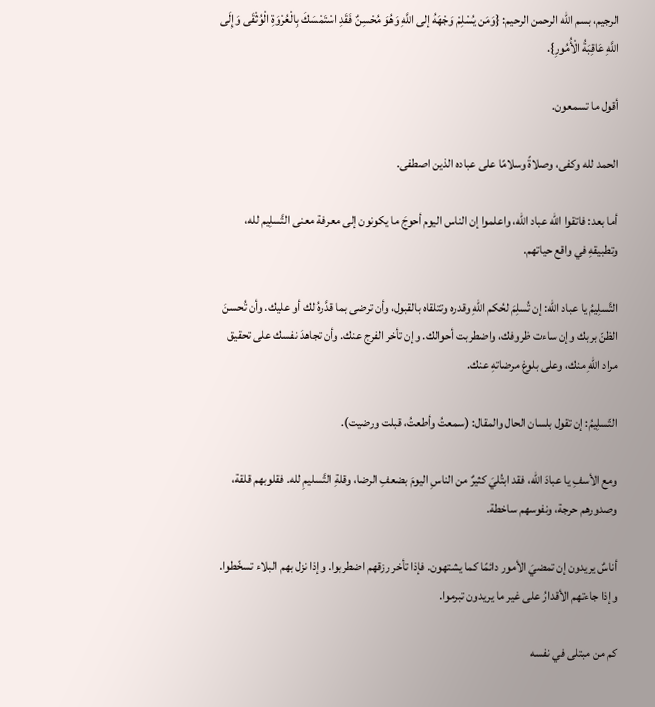الرجيم، بسم الله الرحمن الرحيم: {وَمَن يُسْلِمْ وَجْهَهُ إلى اللَّهِ وَهُوَ مُحْسِنٌ فَقَدِ اسْتَمْسَكَ بِالْعُرْوَةِ الْوُثْقَى وَإِلَى اللَّهِ عَاقِبَةُ الْأُمُورِ}.

أقول ما تسمعون.

الحمد لله وكفى، وصلاةً وسلامًا على عباده الذين اصطفى.

أما بعد: فاتقوا الله عباد الله، واعلموا إن الناس اليوم أحوجَ ما يكونون إلى معرفة معنى التَّسلِيم لله، وتطبيقهِ في واقع حياتهم.

التَّسلِيمُ يا عباد الله: إن تُسلِمَ لحُكم اللهِ وقدره وتتلقاه بالقبول، وأن ترضى بما قدَّرهُ لك أو عليك. وأن تُحسنَ الظنّ بربك وإن ساءت ظروفك، واضطربت أحوالك. وإن تأخر الفرج عنك. وأن تجاهدَ نفسك على تحقيق مراد اللهِ منك، وعلى بلوغ مرضاتهِ عنك.

التّسلِيمُ: إن تقول بلسان الحال والمقال: (سمعتُ وأطعتُ، قبلت ورضيت).

ومع الأسفِ يا عبادَ الله، فقد ابتُليَ كثيرٌ من الناسِ اليومَ بضعفِ الرضا، وقلةِ التَّسليمِ لله. فقلوبهم قلقة، وصدورهم حرجة، ونفوسهم ساخطة.

أناسٌ يريدون إن تمضيَ الأمور دائمًا كما يشتهون. فإذا تأخر رزقهم اضطربوا. وإذا نزل بهم البلاء تسخّطوا. وإذا جاءتهم الأقدارُ على غير ما يريدون تبرموا.

كم من مبتلى في نفسه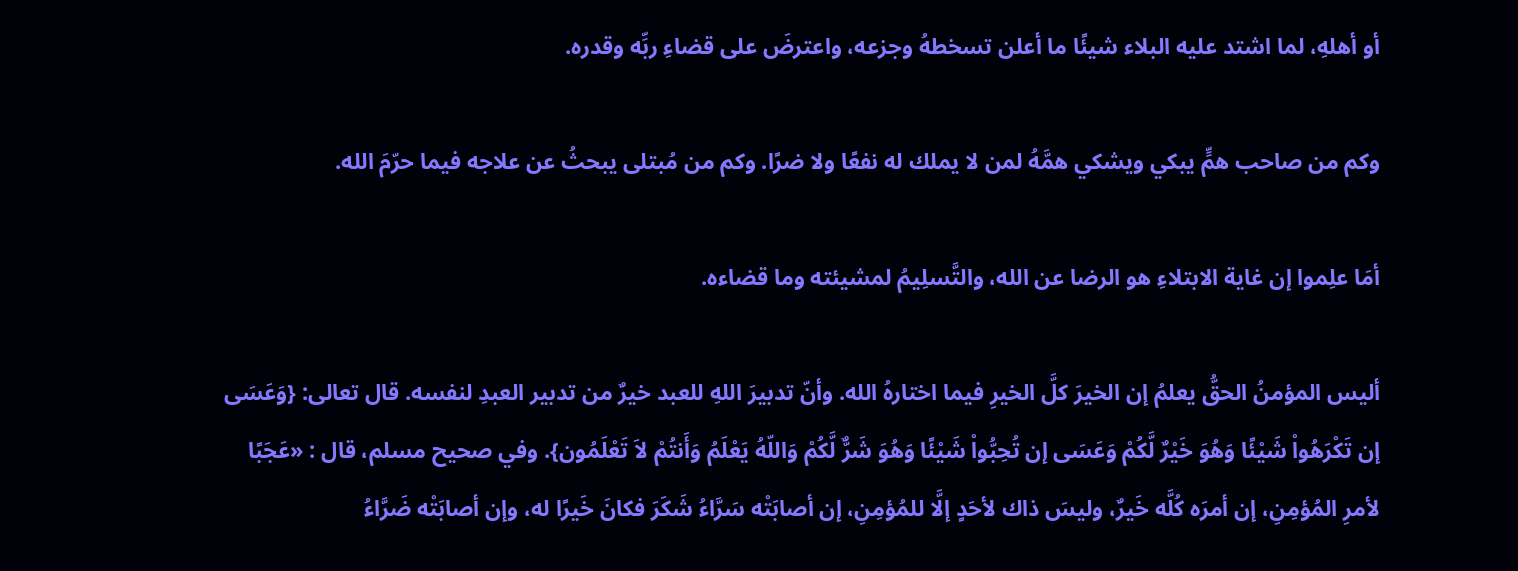أو أهلهِ، لما اشتد عليه البلاء شيئًا ما أعلن تسخطهُ وجزعه، واعترضَ على قضاءِ ربِّه وقدره.

وكم من صاحب همٍّ يبكي ويشكي همَّهُ لمن لا يملك له نفعًا ولا ضرًا. وكم من مُبتلى يبحثُ عن علاجه فيما حرّمَ الله.

أمَا علِموا إن غاية الابتلاءِ هو الرضا عن الله، والتَّسلِيمُ لمشيئته وما قضاءه.

أليس المؤمنُ الحقُّ يعلمُ إن الخيرَ كلَّ الخيرِ فيما اختارهُ الله. وأنّ تدبيرَ اللهِ للعبد خيرٌ من تدبير العبدِ لنفسه. قال تعالى: {وَعَسَى إن تَكْرَهُواْ شَيْئًا وَهُوَ خَيْرٌ لَّكُمْ وَعَسَى إن تُحِبُّواْ شَيْئًا وَهُوَ شَرٌّ لَّكُمْ وَاللّهُ يَعْلَمُ وَأَنتُمْ لاَ تَعْلَمُون}. وفي صحيح مسلم، قال : «عَجَبًا لأمرِ المُؤمِنِ، إن أمرَه كُلَّه خَيرٌ، وليسَ ذاك لأحَدٍ إلَّا للمُؤمِنِ، إن أصابَتْه سَرَّاءُ شَكَرَ فكانَ خَيرًا له، وإن أصابَتْه ضَرَّاءُ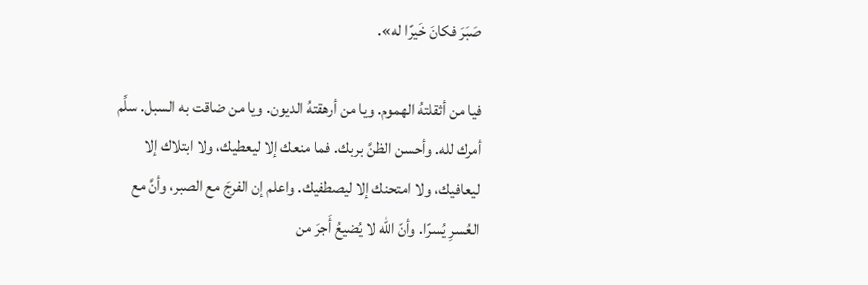صَبَرَ فكانَ خَيرًا له».

فيا من أثقلتهُ الهموم. ويا من أرهقتهُ الديون. ويا من ضاقت به السبل. سلِّم أمرك لله. وأحسن الظنَّ بربك. فما منعك إلا ليعطيك، ولا ابتلاك إلا ليعافيك، ولا امتحنك إلا ليصطفيك. واعلم إن الفرجَ مع الصبر، وأنَّ مع العُسرِ يُسرًا. وأنّ الله لا يُضيعُ أَجرَ من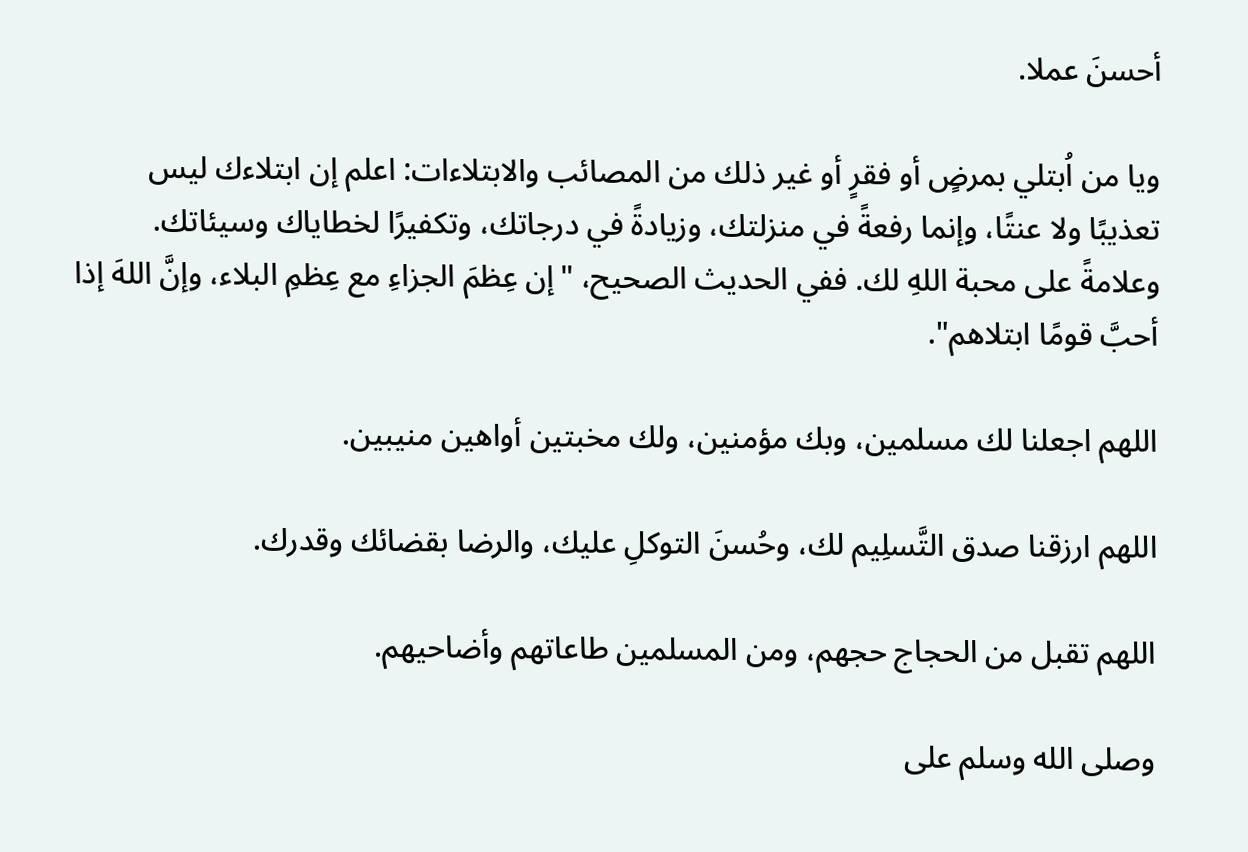أحسنَ عملا.

ويا من اُبتلي بمرضٍ أو فقرٍ أو غير ذلك من المصائب والابتلاءات: اعلم إن ابتلاءك ليس تعذيبًا ولا عنتًا، وإنما رفعةً في منزلتك، وزيادةً في درجاتك، وتكفيرًا لخطاياك وسيئاتك. وعلامةً على محبة اللهِ لك. ففي الحديث الصحيح، "إن عِظمَ الجزاءِ مع عِظمِ البلاء، وإنَّ اللهَ إذا أحبَّ قومًا ابتلاهم".

اللهم اجعلنا لك مسلمين، وبك مؤمنين، ولك مخبتين أواهين منيبين.

اللهم ارزقنا صدق التَّسلِيم لك، وحُسنَ التوكلِ عليك، والرضا بقضائك وقدرك.

اللهم تقبل من الحجاج حجهم، ومن المسلمين طاعاتهم وأضاحيهم.

وصلى الله وسلم على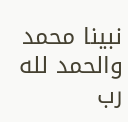نبينا محمد والحمد لله رب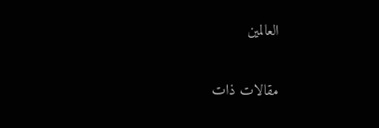العالمين


مقالات ذات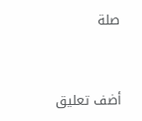صلة


أضف تعليق